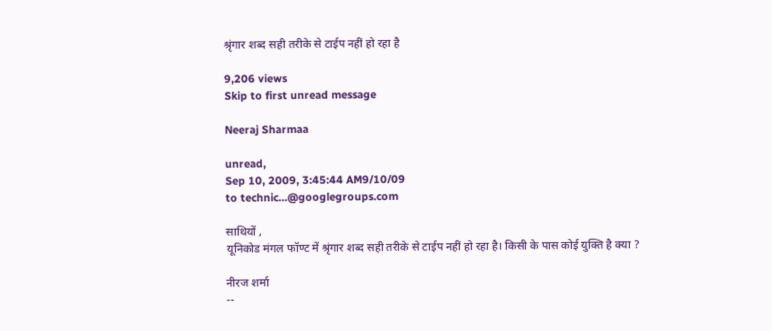श्रृंगार शब्‍द सही तरीके से टाईप नहीं हो रहा है

9,206 views
Skip to first unread message

Neeraj Sharmaa

unread,
Sep 10, 2009, 3:45:44 AM9/10/09
to technic...@googlegroups.com

साथियों ,
यूनिकोड मंगल फॉण्‍ट में श्रृंगार शब्‍द सही तरीके से टाईप नहीं हो रहा है। किसी के पास कोई युक्ति है क्‍या ?

नीरज शर्मा
--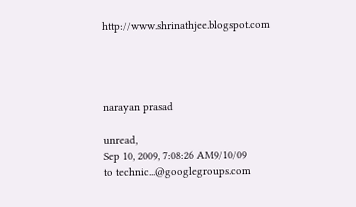http://www.shrinathjee.blogspot.com




narayan prasad

unread,
Sep 10, 2009, 7:08:26 AM9/10/09
to technic...@googlegroups.com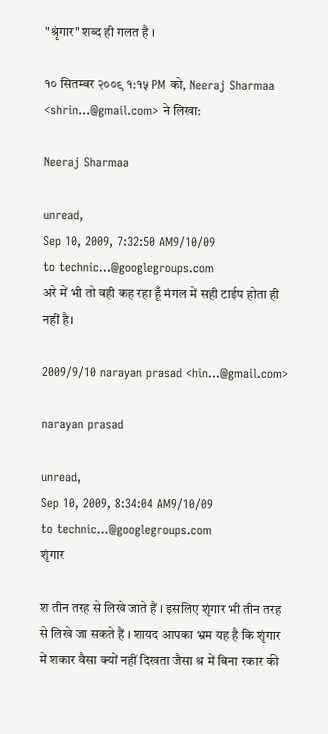"श्रृंगार" शब्द ही गलत है ।

१० सितम्बर २००९ १:१५ PM को, Neeraj Sharmaa <shrin...@gmail.com> ने लिखा:

Neeraj Sharmaa

unread,
Sep 10, 2009, 7:32:50 AM9/10/09
to technic...@googlegroups.com
अरे में भी तो वही कह रहा हूँ मंगल में सही टाईप होता ही नहीं है।

2009/9/10 narayan prasad <hin...@gmail.com>

narayan prasad

unread,
Sep 10, 2009, 8:34:04 AM9/10/09
to technic...@googlegroups.com
शृंगार

श तीन तरह से लिखे जाते हैं । इसलिए शृंगार भी तीन तरह से लिखे जा सकते हैं । शायद आपका भ्रम यह है कि शृंगार में शकार वैसा क्यों नहीं दिखता जैसा श्र में बिना रकार की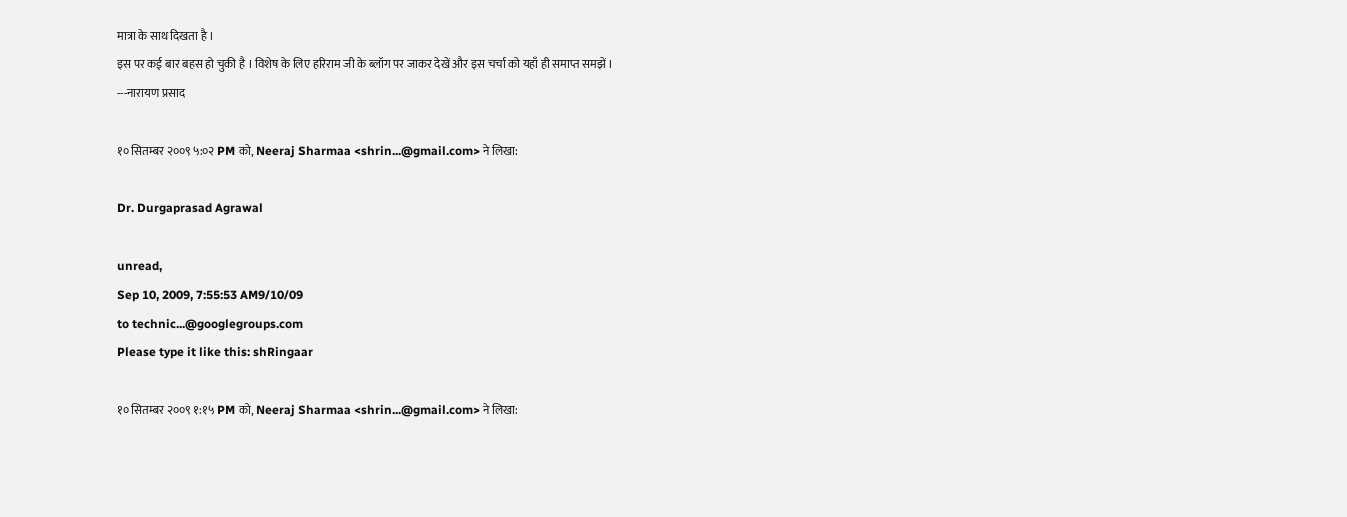मात्रा के साथ दिखता है ।
इस पर कई बार बहस हो चुकी है । विशेष के लिए हरिराम जी के ब्लॉग पर जाकर देखें और इस चर्चा को यहाँ ही समाप्त समझें ।
---नारायण प्रसाद

१० सितम्बर २००९ ५:०२ PM को, Neeraj Sharmaa <shrin...@gmail.com> ने लिखा:

Dr. Durgaprasad Agrawal

unread,
Sep 10, 2009, 7:55:53 AM9/10/09
to technic...@googlegroups.com
Please type it like this: shRingaar

१० सितम्बर २००९ १:१५ PM को, Neeraj Sharmaa <shrin...@gmail.com> ने लिखा: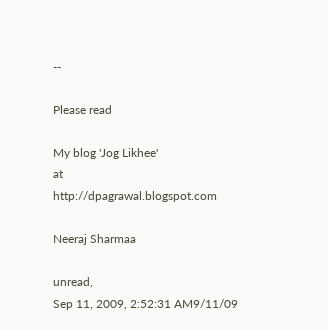--

Please read

My blog 'Jog Likhee'
at
http://dpagrawal.blogspot.com

Neeraj Sharmaa

unread,
Sep 11, 2009, 2:52:31 AM9/11/09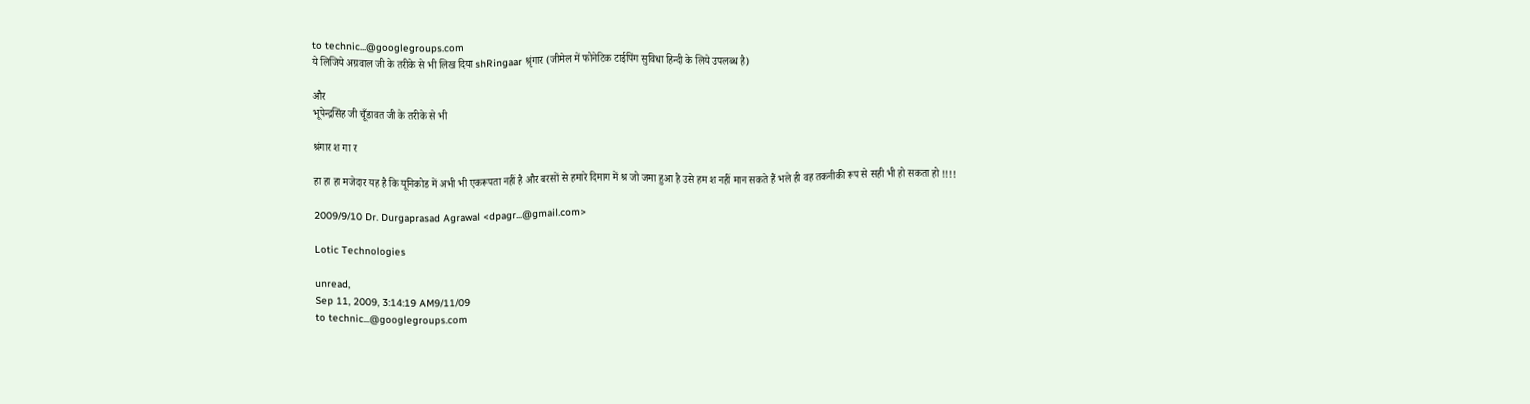to technic...@googlegroups.com
ये लिजिये अग्रवाल जी के तरीके से भी लिख दिया shRingaar श्रृंगार (जीमेल में फोनेटिक टाईपिंग सुविधा हिन्‍दी के लिये उपलब्‍ध है)

और
भूपेन्‍द्रसिंह जी चूँडावत जी के तरीके से भी

श्रंगार श गा र

हा हा हा मजेदार यह है कि यूनिकोड में अभी भी एकरूपता नहीं है और बरसों से हमारे दिमाग में श्र जो जमा हुआ है उसे हम श नहीं मान सकते हैं भले ही वह तकनीकी रूप से सही भी हो सकता हो !!!!

2009/9/10 Dr. Durgaprasad Agrawal <dpagr...@gmail.com>

Lotic Technologies

unread,
Sep 11, 2009, 3:14:19 AM9/11/09
to technic...@googlegroups.com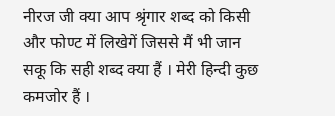नीरज जी क्या आप श्रृंगार शब्द को किसी और फोण्ट में लिखेगें जिससे मैं भी जान सकू कि सही शब्द क्या हैं । मेरी हिन्दी कुछ कमजोर हैं ।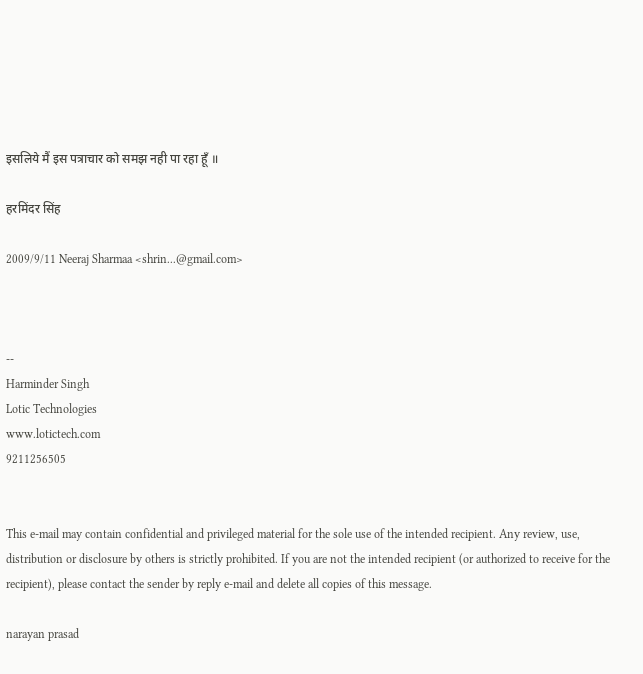इसलिये मैं इस पत्राचार को समझ नही पा रहा हूँ ॥

हरमिंदर सिंह

2009/9/11 Neeraj Sharmaa <shrin...@gmail.com>



--
Harminder Singh
Lotic Technologies
www.lotictech.com
9211256505


This e-mail may contain confidential and privileged material for the sole use of the intended recipient. Any review, use, distribution or disclosure by others is strictly prohibited. If you are not the intended recipient (or authorized to receive for the recipient), please contact the sender by reply e-mail and delete all copies of this message.

narayan prasad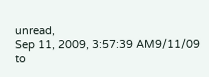unread,
Sep 11, 2009, 3:57:39 AM9/11/09
to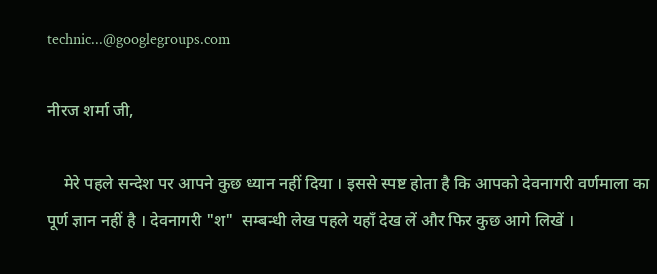technic...@googlegroups.com

नीरज शर्मा जी,

    मेरे पहले सन्देश पर आपने कुछ ध्यान नहीं दिया । इससे स्पष्ट होता है कि आपको देवनागरी वर्णमाला का पूर्ण ज्ञान नहीं है । देवनागरी "श"  सम्बन्धी लेख पहले यहाँ देख लें और फिर कुछ आगे लिखें ।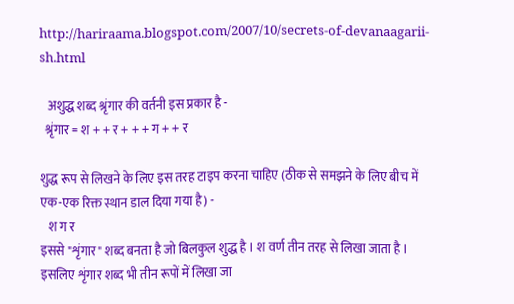http://hariraama.blogspot.com/2007/10/secrets-of-devanaagarii-sh.html

   अशुद्ध शब्द श्रृंगार की वर्तनी इस प्रकार है -
  श्रृंगार = श + + र + + + ग + + र

शुद्ध रूप से लिखने के लिए इस तरह टाइप करना चाहिए (ठीक से समझने के लिए बीच में एक-एक रिक्त स्थान डाल दिया गया है) -
   श ग र
इससे "शृंगार" शब्द बनता है जो बिलकुल शुद्ध है । श वर्ण तीन तरह से लिखा जाता है । इसलिए शृंगार शब्द भी तीन रूपों में लिखा जा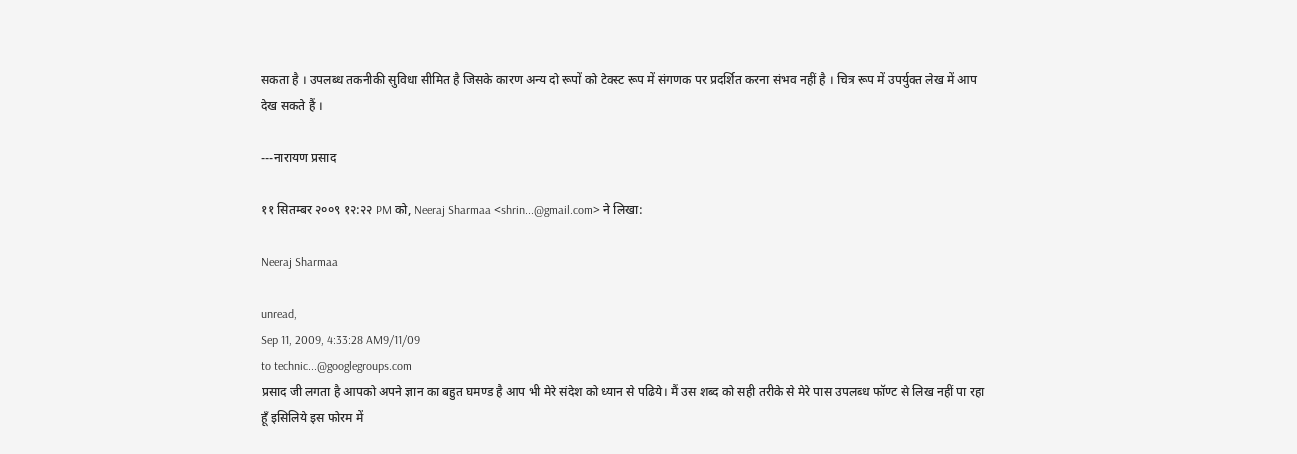सकता है । उपलब्ध तकनीकी सुविधा सीमित है जिसके कारण अन्य दो रूपों को टेक्स्ट रूप में संगणक पर प्रदर्शित करना संभव नहीं है । चित्र रूप में उपर्युक्त लेख में आप देख सकते हैं ।

---नारायण प्रसाद

११ सितम्बर २००९ १२:२२ PM को, Neeraj Sharmaa <shrin...@gmail.com> ने लिखा:

Neeraj Sharmaa

unread,
Sep 11, 2009, 4:33:28 AM9/11/09
to technic...@googlegroups.com
प्रसाद जी लगता है आपको अपने ज्ञान का बहुत घमण्‍ड है आप भी मेरे संदेश को ध्‍यान से पढिये। मैं उस शब्‍द को सही तरीके से मेरे पास उपलब्‍ध फॉण्‍ट से लिख नहीं पा रहा हूँ इसिलिये इस फोरम में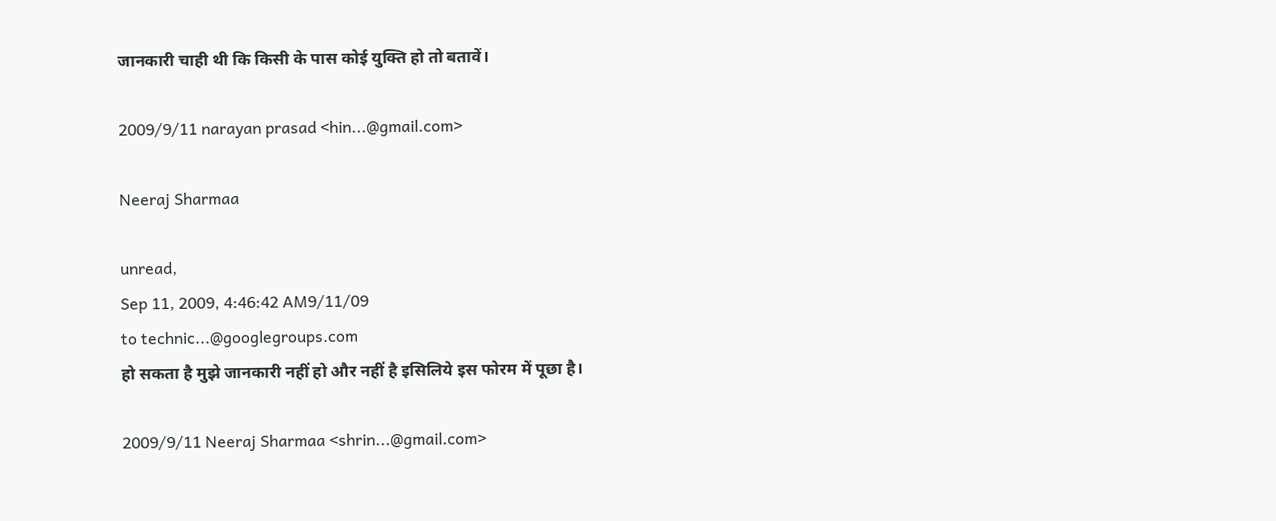जानकारी चाही थी कि किसी के पास कोई युक्ति हो तो बतावें।

2009/9/11 narayan prasad <hin...@gmail.com>

Neeraj Sharmaa

unread,
Sep 11, 2009, 4:46:42 AM9/11/09
to technic...@googlegroups.com
हो सकता है मुझे जानकारी नहीं हो और नहीं है इसिलिये इस फोरम में पूछा है।

2009/9/11 Neeraj Sharmaa <shrin...@gmail.com>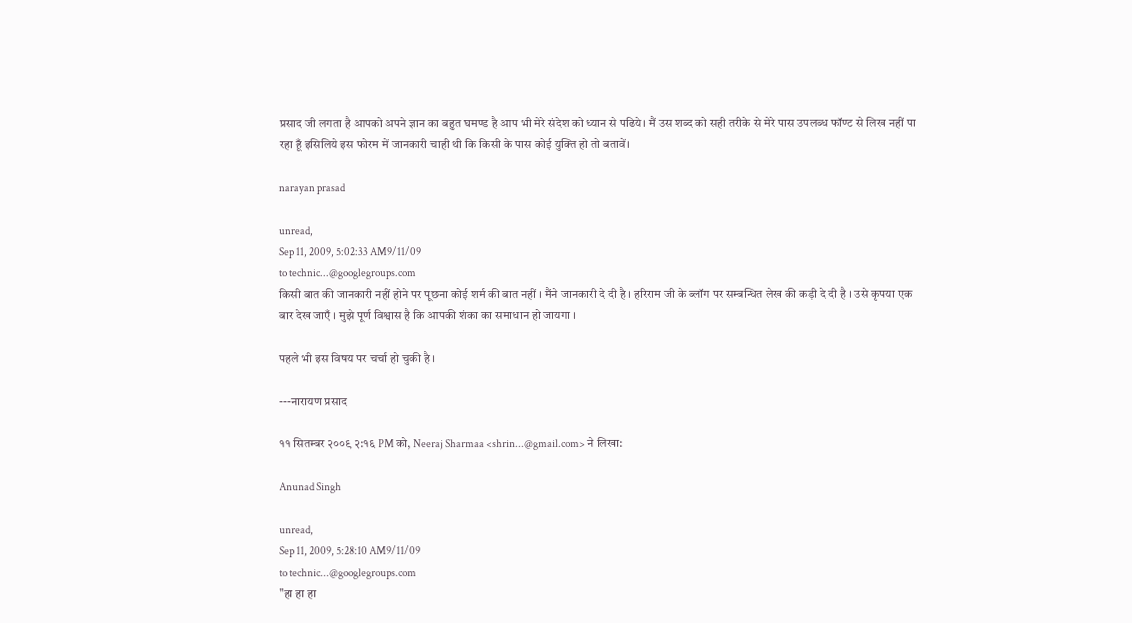प्रसाद जी लगता है आपको अपने ज्ञान का बहुत घमण्‍ड है आप भी मेरे संदेश को ध्‍यान से पढिये। मैं उस शब्‍द को सही तरीके से मेरे पास उपलब्‍ध फॉण्‍ट से लिख नहीं पा रहा हूँ इसिलिये इस फोरम में जानकारी चाही थी कि किसी के पास कोई युक्ति हो तो बतावें।

narayan prasad

unread,
Sep 11, 2009, 5:02:33 AM9/11/09
to technic...@googlegroups.com
किसी बात की जानकारी नहीं होने पर पूछना कोई शर्म की बात नहीं । मैंने जानकारी दे दी है । हरिराम जी के ब्लॉग पर सम्बन्धित लेख की कड़ी दे दी है । उसे कृपया एक बार देख जाएँ । मुझे पूर्ण विश्वास है कि आपकी शंका का समाधान हो जायगा ।

पहले भी इस विषय पर चर्चा हो चुकी है ।

---नारायण प्रसाद

११ सितम्बर २००९ २:१६ PM को, Neeraj Sharmaa <shrin...@gmail.com> ने लिखा:

Anunad Singh

unread,
Sep 11, 2009, 5:28:10 AM9/11/09
to technic...@googlegroups.com
"हा हा हा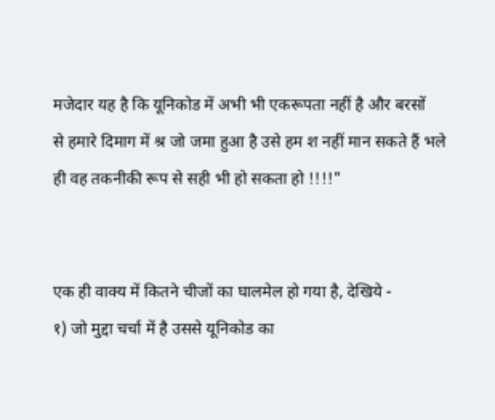मजेदार यह है कि यूनिकोड में अभी भी एकरूपता नहीं है और बरसों
से हमारे दिमाग में श्र जो जमा हुआ है उसे हम श नहीं मान सकते हैं भले
ही वह तकनीकी रूप से सही भी हो सकता हो !!!!"


एक ही वाक्य में कितने चीजों का घालमेल हो गया है, देखिये -
१) जो मुद्दा चर्चा में है उससे यूनिकोड का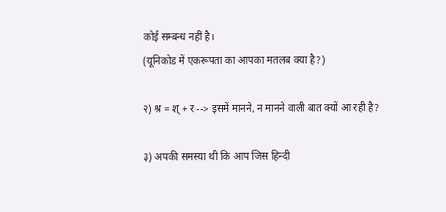कोई सम्बन्ध नहीं है।
(यूनिकोड में एकरूपता का आपका मतलब क्या है?)

२) श्र = श् + र --> इसमें मानने, न मानने वाली बात क्यों आ रही है?

३) अपकी समस्या थी कि आप जिस हिन्दी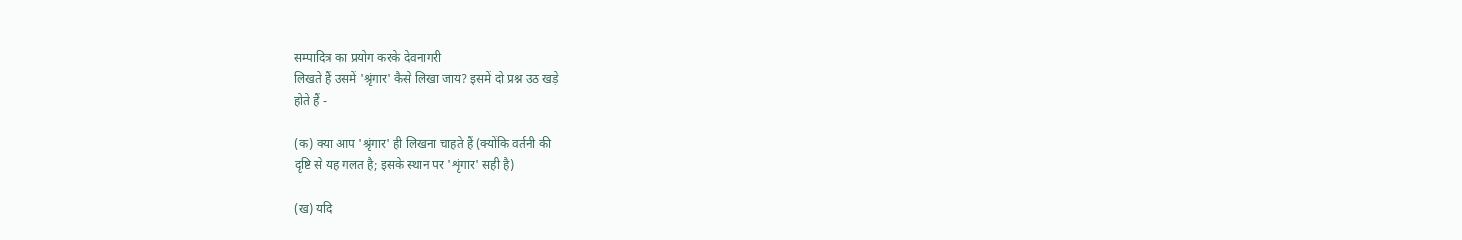सम्पादित्र का प्रयोग करके देवनागरी
लिखते हैं उसमें 'श्रृंगार' कैसे लिखा जाय? इसमें दो प्रश्न उठ खड़े
होते हैं -

(क) क्या आप 'श्रृंगार' ही लिखना चाहते हैं (क्योंकि वर्तनी की
दृष्टि से यह गलत है; इसके स्थान पर 'शृंगार' सही है)

(ख) यदि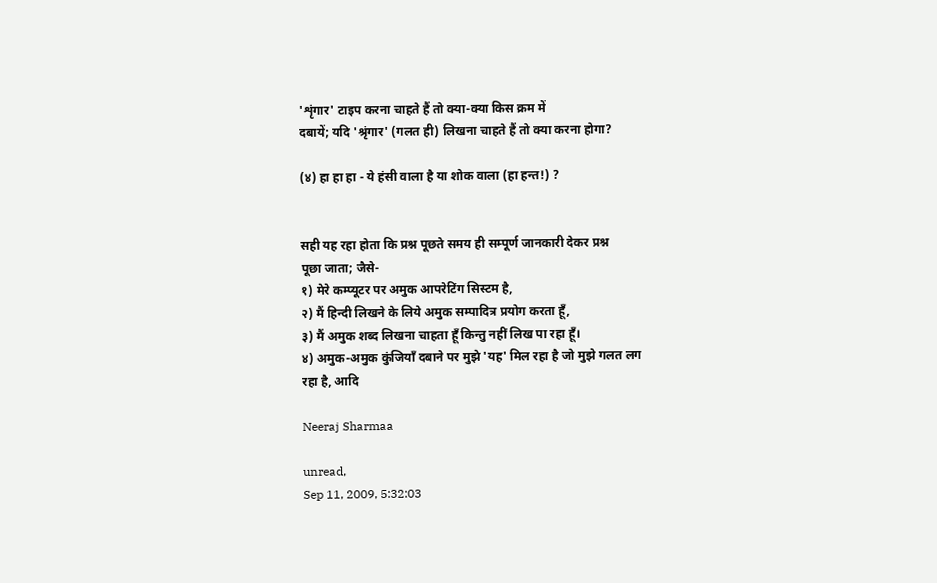'शृंगार' टाइप करना चाहते हैं तो क्या-क्या किस क्रम में
दबायें; यदि 'श्रृंगार' (गलत ही) लिखना चाहते हैं तो क्या करना होगा?

(४) हा हा हा - ये हंसी वाला है या शोक वाला (हा हन्त!) ?


सही यह रहा होता कि प्रश्न पूछते समय ही सम्पूर्ण जानकारी देकर प्रश्न
पूछा जाता; जैसे-
१) मेरे कम्प्यूटर पर अमुक आपरेटिंग सिस्टम है,
२) मैं हिन्दी लिखने के लिये अमुक सम्पादित्र प्रयोग करता हूँ,
३) मैं अमुक शब्द लिखना चाहता हूँ किन्तु नहीं लिख पा रहा हूँ।
४) अमुक-अमुक कुंजियाँ दबाने पर मुझे 'यह' मिल रहा है जो मुझे गलत लग
रहा है, आदि

Neeraj Sharmaa

unread,
Sep 11, 2009, 5:32:03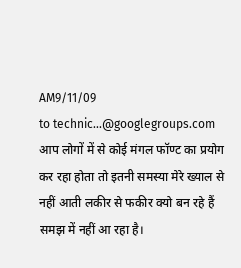AM9/11/09
to technic...@googlegroups.com
आप लोगों में से कोई मंगल फॉण्‍ट का प्रयोग कर रहा होता तो इतनी समस्‍या मेरे ख्‍याल से नहीं आती लकीर से फकीर क्‍यो बन रहे हैं समझ में नहीं आ रहा है।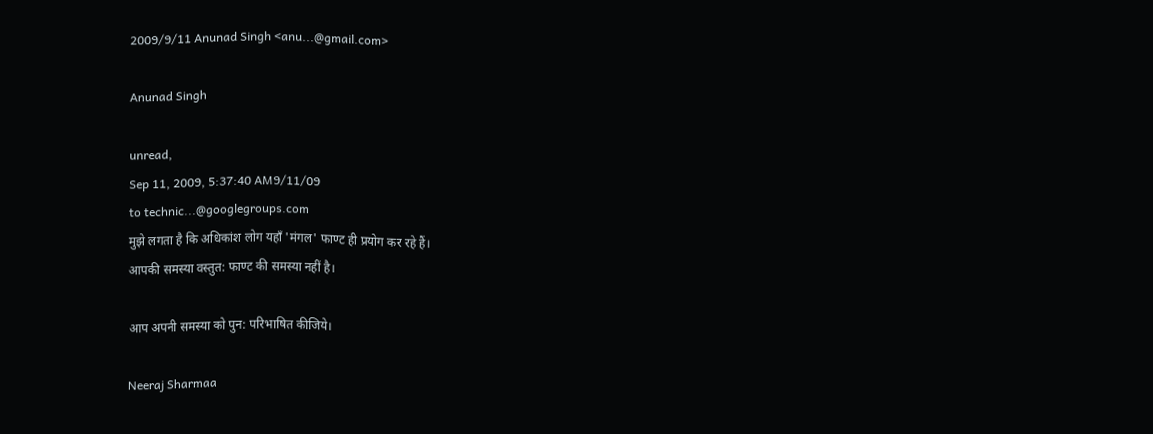2009/9/11 Anunad Singh <anu...@gmail.com>

Anunad Singh

unread,
Sep 11, 2009, 5:37:40 AM9/11/09
to technic...@googlegroups.com
मुझे लगता है कि अधिकांश लोग यहाँ 'मंगल' फाण्ट ही प्रयोग कर रहे हैं।
आपकी समस्या वस्तुत: फाण्ट की समस्या नहीं है।

आप अपनी समस्या को पुन: परिभाषित कीजिये।

Neeraj Sharmaa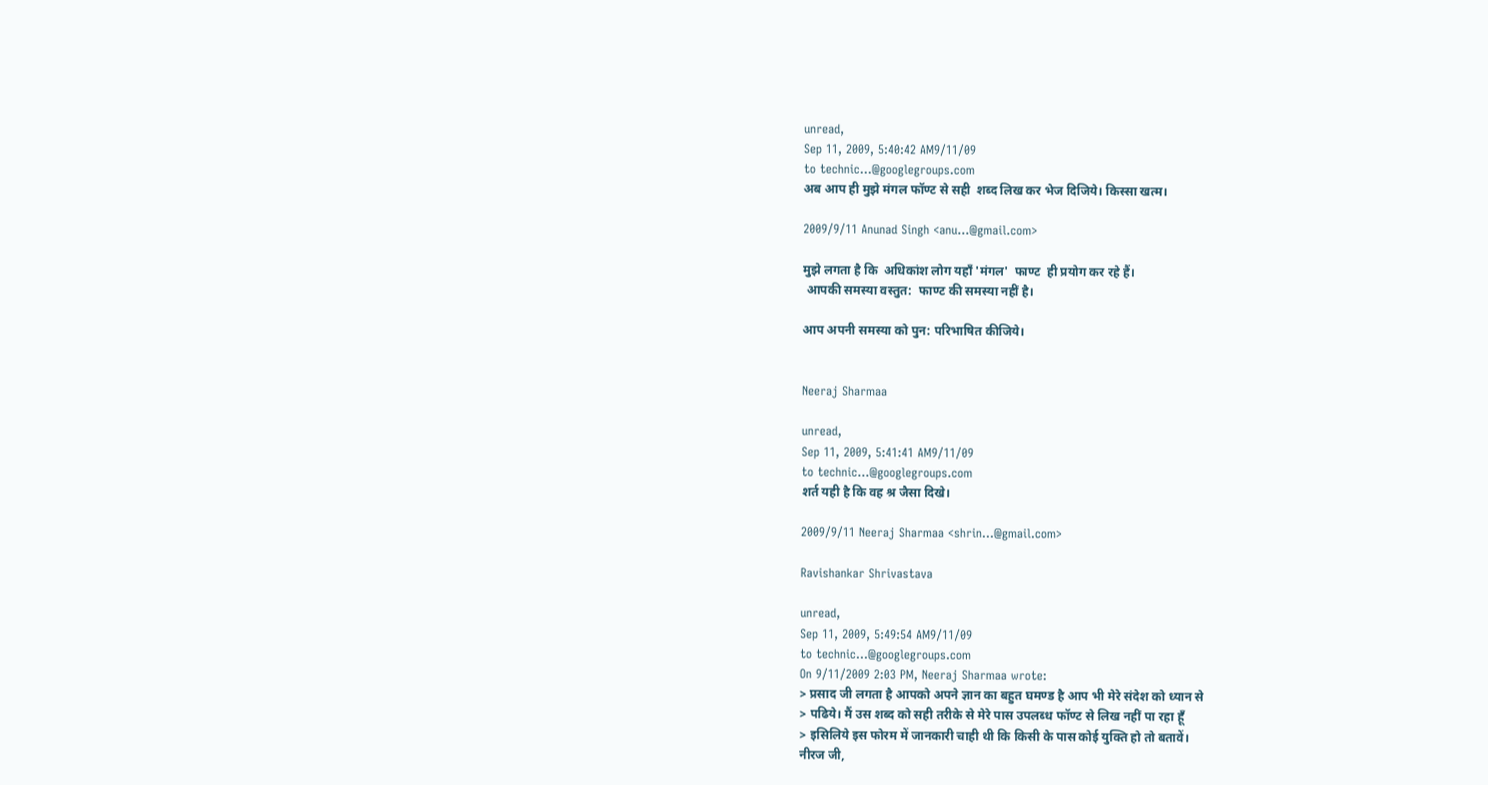unread,
Sep 11, 2009, 5:40:42 AM9/11/09
to technic...@googlegroups.com
अब आप ही मुझे मंगल फॉण्‍ट से सही  शब्‍द लिख कर भेज दिजिये। किस्‍सा खत्‍म।

2009/9/11 Anunad Singh <anu...@gmail.com>

मुझे लगता है कि  अधिकांश लोग यहाँ 'मंगल'  फाण्ट  ही प्रयोग कर रहे हैं।
 आपकी समस्या वस्तुत:  फाण्ट की समस्या नहीं है।

आप अपनी समस्या को पुन: परिभाषित कीजिये।


Neeraj Sharmaa

unread,
Sep 11, 2009, 5:41:41 AM9/11/09
to technic...@googlegroups.com
शर्त यही है कि वह श्र जैसा दिखे।

2009/9/11 Neeraj Sharmaa <shrin...@gmail.com>

Ravishankar Shrivastava

unread,
Sep 11, 2009, 5:49:54 AM9/11/09
to technic...@googlegroups.com
On 9/11/2009 2:03 PM, Neeraj Sharmaa wrote:
> प्रसाद जी लगता है आपको अपने ज्ञान का बहुत घमण्‍ड है आप भी मेरे संदेश को ध्‍यान से
> पढिये। मैं उस शब्‍द को सही तरीके से मेरे पास उपलब्‍ध फॉण्‍ट से लिख नहीं पा रहा हूँ
> इसिलिये इस फोरम में जानकारी चाही थी कि किसी के पास कोई युक्ति हो तो बतावें।
नीरज जी,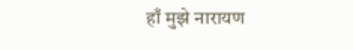हाँ मुझे नारायण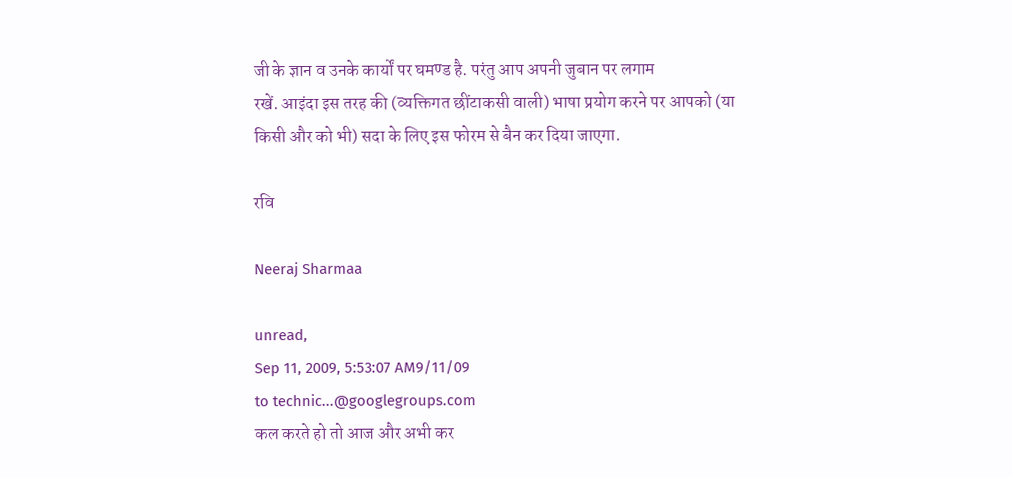जी के ज्ञान व उनके कार्यों पर घमण्ड है. परंतु आप अपनी जुबान पर लगाम
रखें. आइंदा इस तरह की (व्यक्तिगत छींटाकसी वाली) भाषा प्रयोग करने पर आपको (या
किसी और को भी) सदा के लिए इस फोरम से बैन कर दिया जाएगा.

रवि

Neeraj Sharmaa

unread,
Sep 11, 2009, 5:53:07 AM9/11/09
to technic...@googlegroups.com
कल करते हो तो आज और अभी कर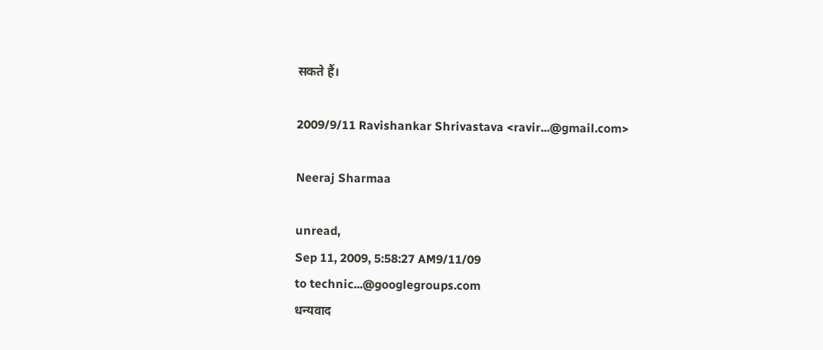सकते हैं।

2009/9/11 Ravishankar Shrivastava <ravir...@gmail.com>

Neeraj Sharmaa

unread,
Sep 11, 2009, 5:58:27 AM9/11/09
to technic...@googlegroups.com
धन्‍यवाद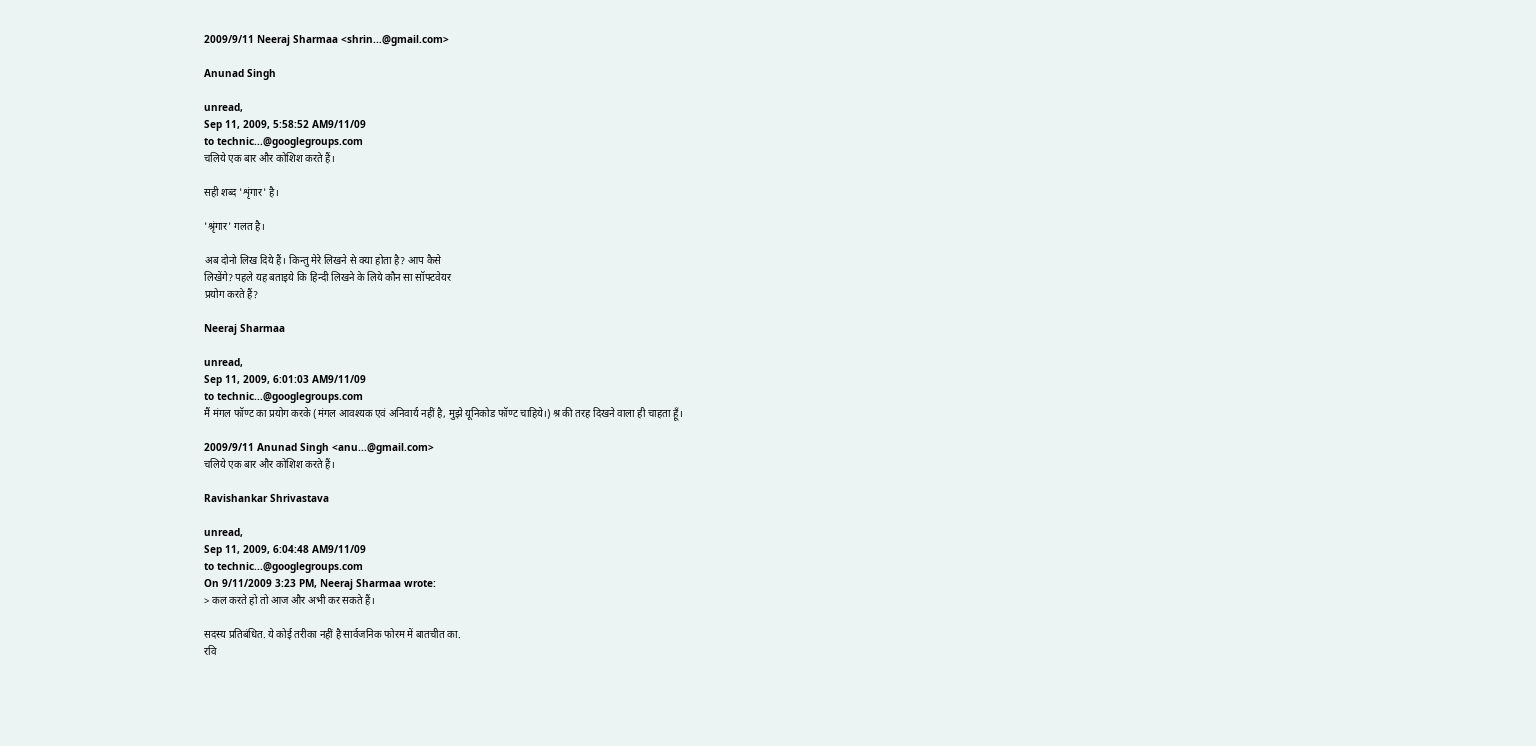2009/9/11 Neeraj Sharmaa <shrin...@gmail.com>

Anunad Singh

unread,
Sep 11, 2009, 5:58:52 AM9/11/09
to technic...@googlegroups.com
चलिये एक बार और कोशिश करते हैं।

सही शब्द 'शृंगार' है।

'श्रृंगार' गलत है।

अब दोनो लिख दिये हैं। किन्तु मेरे लिखने से क्या होता है? आप कैसे
लिखेंगे? पहले यह बताइये कि हिन्दी लिखने के लिये कौन सा सॉफ्टवेयर
प्रयोग करते हैं?

Neeraj Sharmaa

unread,
Sep 11, 2009, 6:01:03 AM9/11/09
to technic...@googlegroups.com
मैं मंगल फॉण्‍ट का प्रयोग करके (मंगल आवश्‍यक एवं अनिवार्य नहीं है, मुझे यूनिकोड फॉण्‍ट चाहिये।) श्र की तरह दिखने वाला ही चाहता हूँ।

2009/9/11 Anunad Singh <anu...@gmail.com>
चलिये एक बार और कोशिश करते हैं।

Ravishankar Shrivastava

unread,
Sep 11, 2009, 6:04:48 AM9/11/09
to technic...@googlegroups.com
On 9/11/2009 3:23 PM, Neeraj Sharmaa wrote:
> कल करते हो तो आज और अभी कर सकते हैं।

सदस्य प्रतिबंधित. ये कोई तरीका नहीं है सार्वजनिक फोरम में बातचीत का.
रवि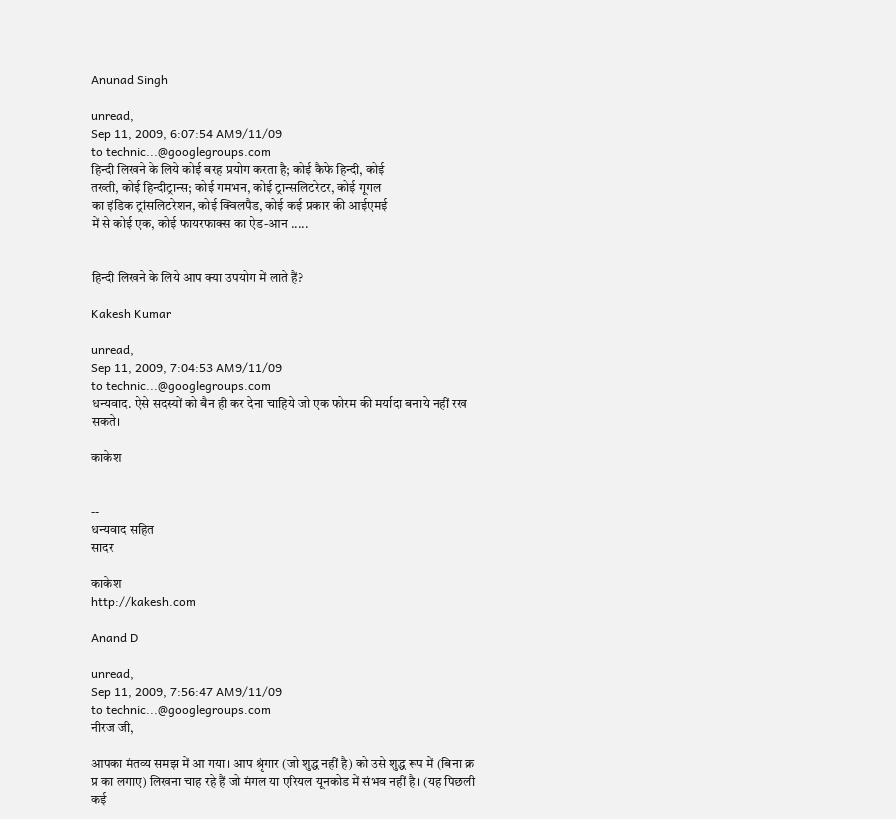Anunad Singh

unread,
Sep 11, 2009, 6:07:54 AM9/11/09
to technic...@googlegroups.com
हिन्दी लिखने के लिये कोई बरह प्रयोग करता है; कोई कैफे हिन्दी, कोई
तख्ती, कोई हिन्दीट्रान्स; कोई गमभन, कोई ट्रान्सलिटरेटर, कोई गूगल
का इंडिक ट्रांसलिटरेशन, कोई क्विलपैड, कोई कई प्रकार की आईएमई
में से कोई एक, कोई फायरफाक्स का ऐड-आन .....


हिन्दी लिखने के लिये आप क्या उपयोग में लाते हैं?

Kakesh Kumar

unread,
Sep 11, 2009, 7:04:53 AM9/11/09
to technic...@googlegroups.com
धन्यवाद. ऐसे सदस्यों को बैन ही कर देना चाहिये जो एक फोरम की मर्यादा बनाये नहीं रख
सकते।

काकेश


--
धन्यवाद सहित
सादर

काकेश
http://kakesh.com

Anand D

unread,
Sep 11, 2009, 7:56:47 AM9/11/09
to technic...@googlegroups.com
नीरज जी,

आपका मंतव्‍य समझ में आ गया। आप श्रृंगार (जो शुद्ध नहीं है) को उसे शुद्ध रूप में (बिना क्र प्र का लगाए) लिखना चाह रहे हैं जो मंगल या एरियल यूनकोड में संभव नहीं है। (यह पिछली कई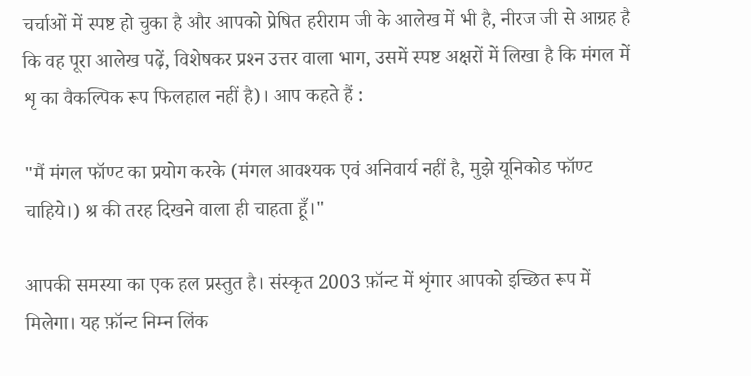चर्चाओं में स्‍पष्ट हो चुका है और आपको प्रेषित हरीराम जी के आलेख में भी है, नीरज जी से आग्रह है कि वह पूरा आलेख पढ़ें, विशेषकर प्रश्‍न उत्तर वाला भाग, उसमें स्‍पष्ट अक्षरों में लिखा है कि मंगल में शृ का वैकल्पिक रूप फिलहाल नहीं है)। आप कहते हैं :

"मैं मंगल फॉण्‍ट का प्रयोग करके (मंगल आवश्‍यक एवं अनिवार्य नहीं है, मुझे यूनिकोड फॉण्‍ट चाहिये।) श्र की तरह दिखने वाला ही चाहता हूँ।"

आपकी समस्‍या का एक हल प्रस्‍तुत है। संस्‍कृत 2003 फ़ॉन्‍ट में शृंगार आपको इच्छित रूप में मिलेगा। यह फ़ॉन्‍ट निम्‍न लिंक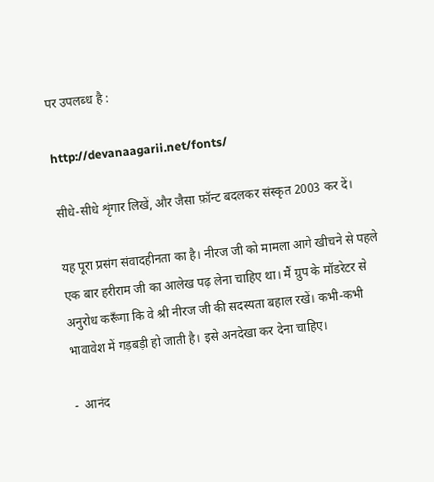पर उपलब्‍ध है :

http://devanaagarii.net/fonts/

सीधे-सीधे शृंगार लिखें, और जैसा फ़ॉन्‍ट बदलकर संस्‍कृत 2003 कर दें।

यह पूरा प्रसंग संवादहीनता का है। नीरज जी को मामला आगे खीचने से पहले एक बार हरीराम जी का आलेख पढ़ लेना चाहिए था। मैं ग्रुप के मॉडरेटर से अनुरोध करूँगा कि वे श्री नीरज जी की सदस्‍यता बहाल रखें। कभी-कभी भावावेश में गड़बड़ी हो जाती है। इसे अनदेखा कर देना चाहिए।

-  आनंद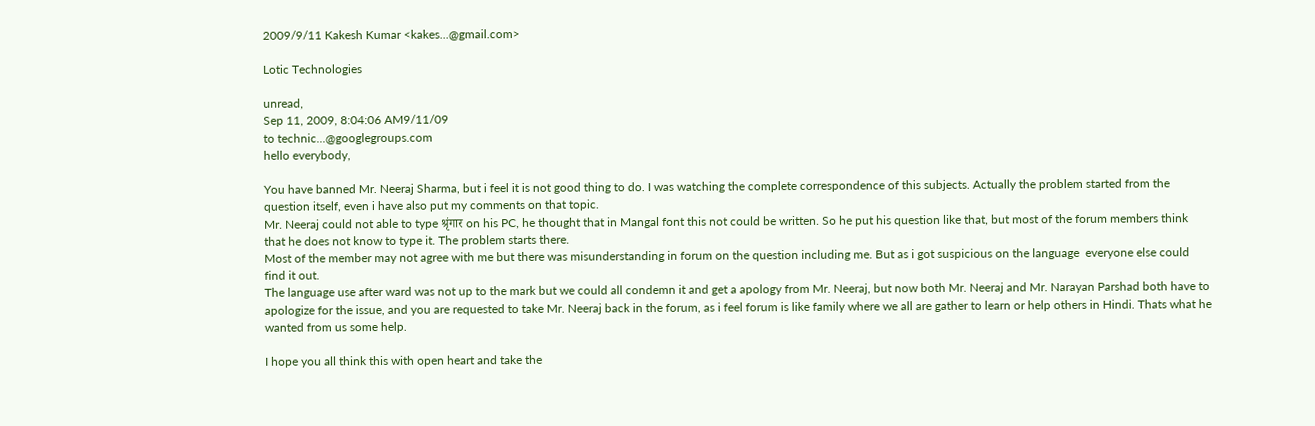2009/9/11 Kakesh Kumar <kakes...@gmail.com>

Lotic Technologies

unread,
Sep 11, 2009, 8:04:06 AM9/11/09
to technic...@googlegroups.com
hello everybody,

You have banned Mr. Neeraj Sharma, but i feel it is not good thing to do. I was watching the complete correspondence of this subjects. Actually the problem started from the question itself, even i have also put my comments on that topic.
Mr. Neeraj could not able to type श्रृंगार on his PC, he thought that in Mangal font this not could be written. So he put his question like that, but most of the forum members think that he does not know to type it. The problem starts there.
Most of the member may not agree with me but there was misunderstanding in forum on the question including me. But as i got suspicious on the language  everyone else could find it out.
The language use after ward was not up to the mark but we could all condemn it and get a apology from Mr. Neeraj, but now both Mr. Neeraj and Mr. Narayan Parshad both have to apologize for the issue, and you are requested to take Mr. Neeraj back in the forum, as i feel forum is like family where we all are gather to learn or help others in Hindi. Thats what he wanted from us some help.

I hope you all think this with open heart and take the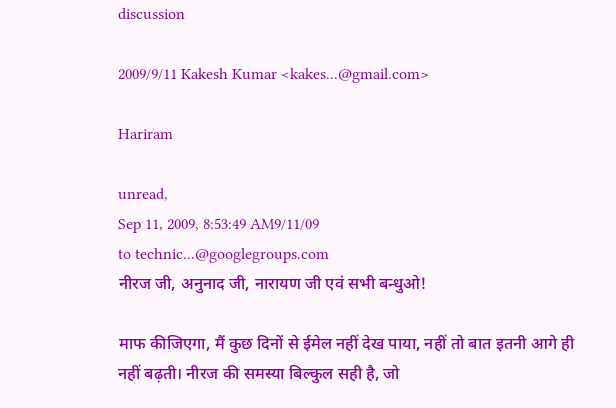discussion

2009/9/11 Kakesh Kumar <kakes...@gmail.com>

Hariram

unread,
Sep 11, 2009, 8:53:49 AM9/11/09
to technic...@googlegroups.com
नीरज जी, अनुनाद जी, नारायण जी एवं सभी बन्धुओ!

माफ कीजिएगा, मैं कुछ दिनों से ईमेल नहीं देख पाया, नहीं तो बात इतनी आगे ही नहीं बढ़ती। नीरज की समस्या बिल्कुल सही है, जो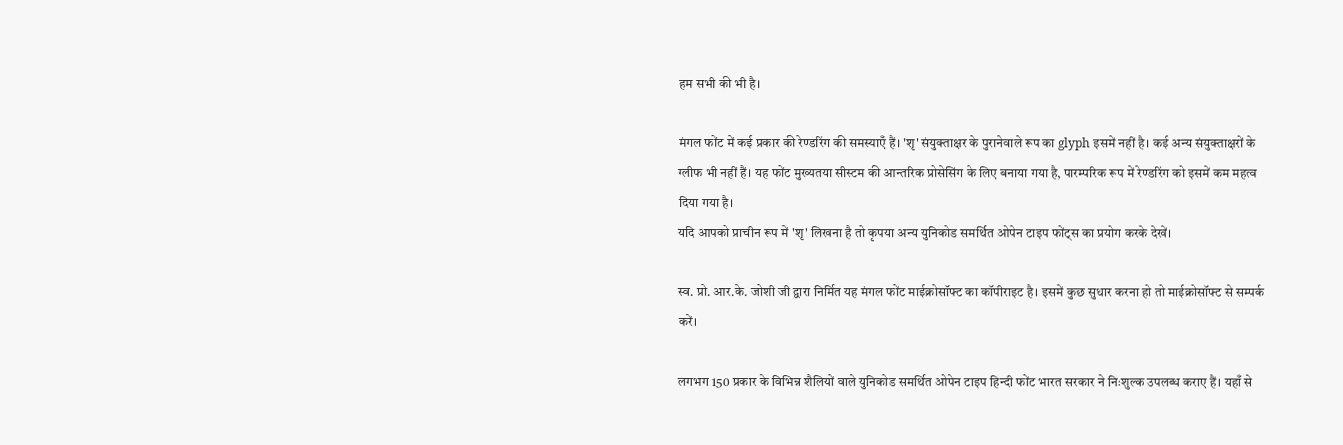हम सभी की भी है।

मंगल फोंट में कई प्रकार की रेण्डरिंग की समस्याएँ हैं। 'शृ' संयुक्ताक्षर के पुरानेवाले रूप का glyph इसमें नहीं है। कई अन्य संयुक्ताक्षरों के ग्लीफ भी नहीं हैं। यह फोंट मुख्यतया सीस्टम की आन्तरिक प्रोसेसिंग के लिए बनाया गया है, पारम्परिक रूप में रेण्डरिंग को इसमें कम महत्व दिया गया है।
यदि आपको प्राचीन रूप में 'शृ' लिखना है तो कृपया अन्य युनिकोड समर्थित ओपेन टाइप फोंट्स का प्रयोग करके देखें।

स्व. प्रो. आर.के. जोशी जी द्वारा निर्मित यह मंगल फोंट माईक्रोसॉफ्ट का कॉपीराइट है। इसमें कुछ सुधार करना हो तो माईक्रोसॉफ्ट से सम्पर्क करें।

लगभग 150 प्रकार के विभिन्न शैलियों वाले युनिकोड समर्थित ओपेन टाइप हिन्दी फोंट भारत सरकार ने निःशुल्क उपलब्ध कराए हैं। यहाँ से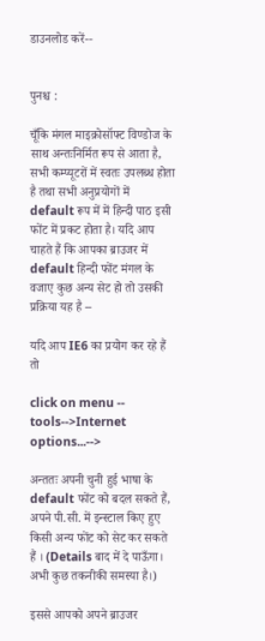डाउनलोड करें--


पुनश्च :

चूँकि मंगल माइक्रोसॉफ्ट विण्डोज के साथ अन्तःनिर्मित रूप से आता है, सभी कम्प्यूटरों में स्वतः उपलब्ध होता है तथा सभी अनुप्रयोगों में default रूप में में हिन्दी पाठ इसी फोंट में प्रकट होता है। यदि आप चाहते हैं कि आपका ब्राउजर में default हिन्दी फोंट मंगल के वजाए कुछ अन्य सेट हो तो उसकी प्रक्रिया यह है --

यदि आप IE6 का प्रयोग कर रहे हैं तो

click on menu -- tools-->Internet options...-->

अन्ततः अपनी चुनी हुई भाषा के default फोंट को बदल सकते हैं, अपने पी.सी. में इन्स्टाल किए हुए किसी अन्य फोंट को सेट कर सकते हैं । (Details बाद में दे पाऊँगा। अभी कुछ तकनीकी समस्या है।)

इससे आपको अपने ब्राउजर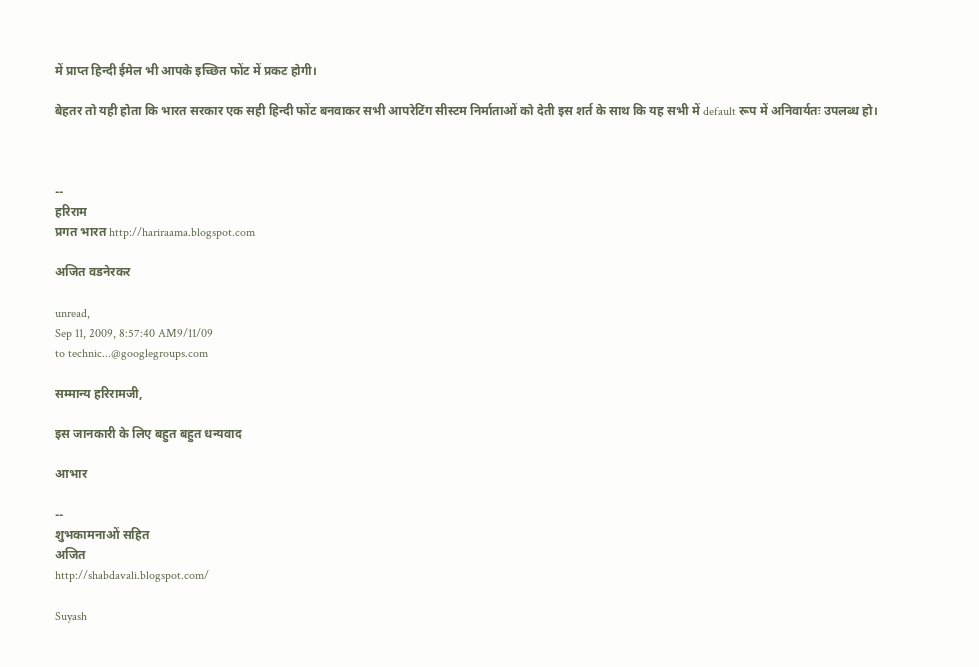में प्राप्त हिन्दी ईमेल भी आपके इच्छित फोंट में प्रकट होगी।

बेहतर तो यही होता कि भारत सरकार एक सही हिन्दी फोंट बनवाकर सभी आपरेटिंग सीस्टम निर्माताओं को देती इस शर्त के साथ कि यह सभी में default रूप में अनिवार्यतः उपलब्ध हो।



--
हरिराम
प्रगत भारत http://hariraama.blogspot.com

अजित वडनेरकर

unread,
Sep 11, 2009, 8:57:40 AM9/11/09
to technic...@googlegroups.com

सम्मान्य हरिरामजी,

इस जानकारी के लिए बहुत बहुत धन्यवाद

आभार

--
शुभकामनाओं सहित
अजित
http://shabdavali.blogspot.com/

Suyash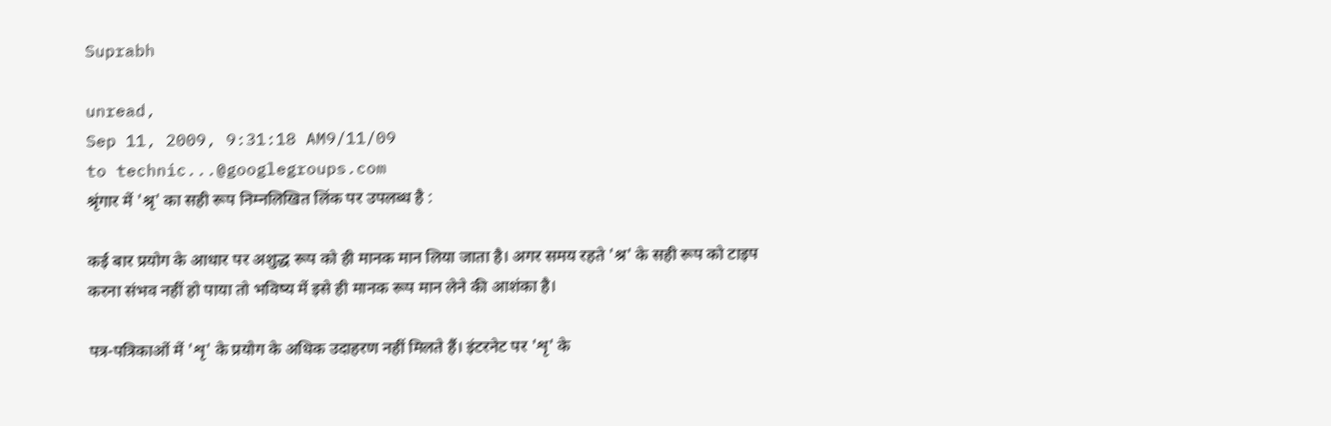Suprabh

unread,
Sep 11, 2009, 9:31:18 AM9/11/09
to technic...@googlegroups.com
श्रृंगार में 'श्रृ' का सही रूप निम्नलिखित लिंक पर उपलब्ध है :

कई बार प्रयोग के आधार पर अशुद्ध रूप को ही मानक मान लिया जाता है। अगर समय रहते 'श्र' के सही रूप को टाइप करना संभव नहीं हो पाया तो भविष्य में इसे ही मानक रूप मान लेने की आशंका है।

पत्र-पत्रिकाओं में 'शृ' के प्रयोग के अधिक उदाहरण नहीं मिलते हैं। इंटरनेट पर 'शृ' के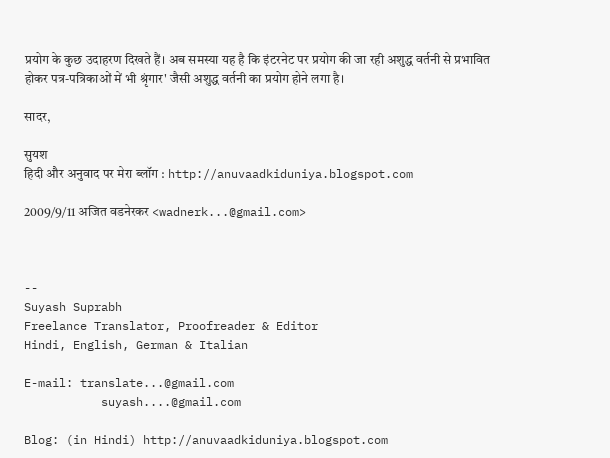प्रयोग के कुछ उदाहरण दिखते हैं। अब समस्या यह है कि इंटरनेट पर प्रयोग की जा रही अशुद्ध वर्तनी से प्रभावित होकर पत्र-पत्रिकाओं में भी श्रृंगार' जैसी अशुद्ध वर्तनी का प्रयोग होने लगा है।

सादर,

सुयश
हिदी और अनुवाद पर मेरा ब्लॉग : http://anuvaadkiduniya.blogspot.com

2009/9/11 अजित वडनेरकर <wadnerk...@gmail.com>



--
Suyash Suprabh
Freelance Translator, Proofreader & Editor
Hindi, English, German & Italian

E-mail: translate...@gmail.com
           suyash....@gmail.com

Blog: (in Hindi) http://anuvaadkiduniya.blogspot.com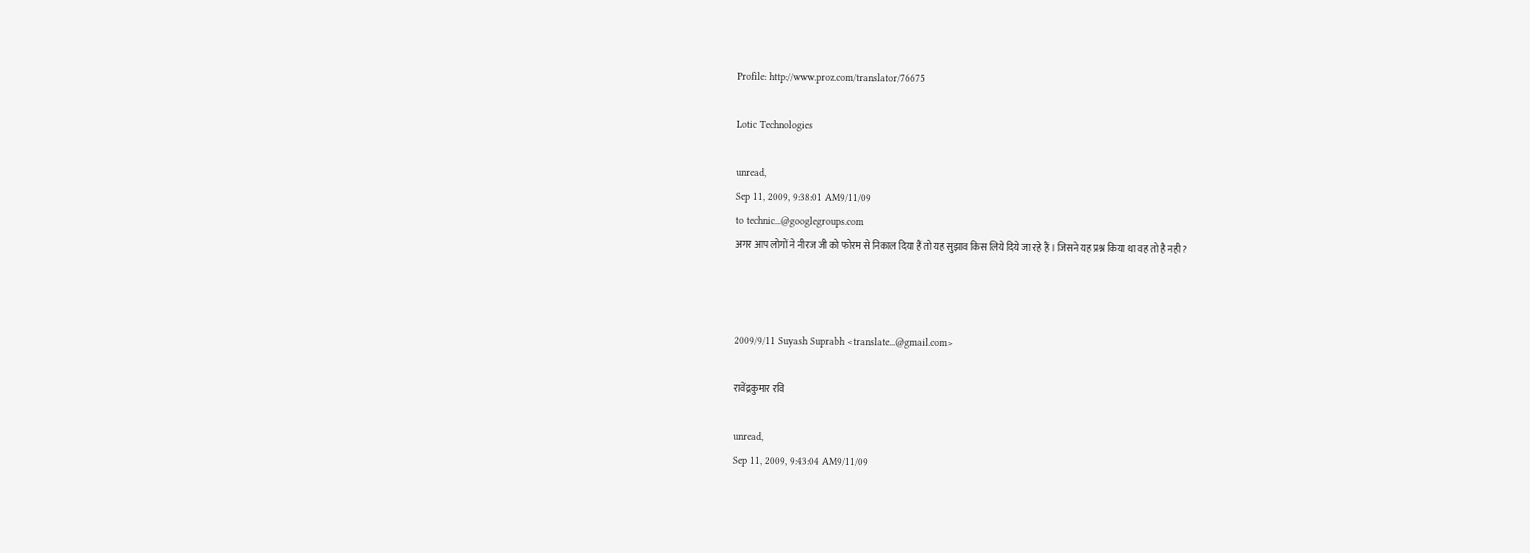Profile: http://www.proz.com/translator/76675

Lotic Technologies

unread,
Sep 11, 2009, 9:38:01 AM9/11/09
to technic...@googlegroups.com
अगर आप लोगों ने नीरज जी को फोरम से निकाल दिया हैं तो यह सुझाव किस लिये दिये जा रहे हैं । जिसने यह प्रश्न किया था वह तो है नही ?



2009/9/11 Suyash Suprabh <translate...@gmail.com>

रावेंद्रकुमार रवि

unread,
Sep 11, 2009, 9:43:04 AM9/11/09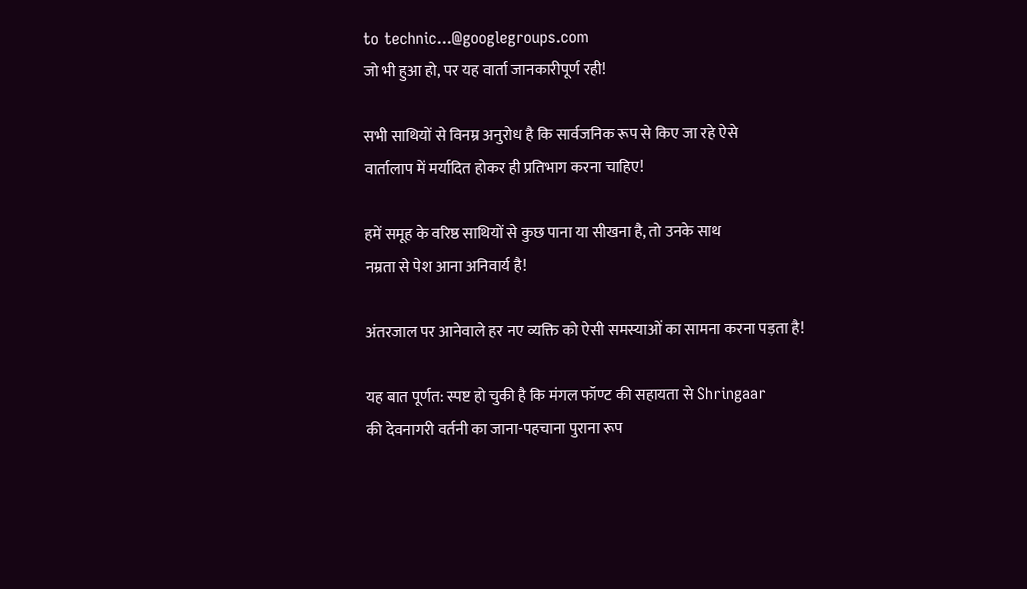to technic...@googlegroups.com
जो भी हुआ हो, पर यह वार्ता जानकारीपूर्ण रही!

सभी साथियों से विनम्र अनुरोध है कि सार्वजनिक रूप से किए जा रहे ऐसे
वार्तालाप में मर्यादित होकर ही प्रतिभाग करना चाहिए!

हमें समूह के वरिष्ठ साथियों से कुछ पाना या सीखना है, तो उनके साथ
नम्रता से पेश आना अनिवार्य है!

अंतरजाल पर आनेवाले हर नए व्यक्ति को ऐसी समस्याओं का सामना करना पड़ता है!

यह बात पूर्णत: स्पष्ट हो चुकी है कि मंगल फॉण्ट की सहायता से Shringaar
की देवनागरी वर्तनी का जाना-पहचाना पुराना रूप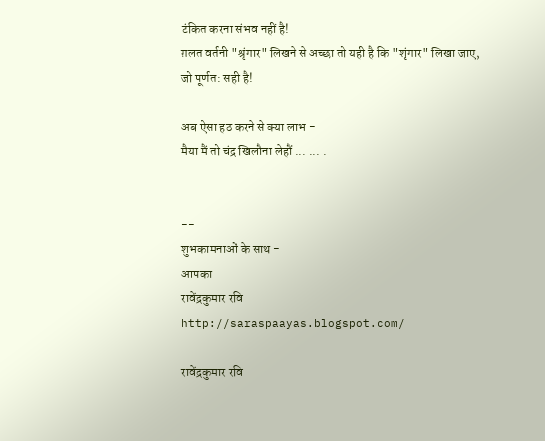टंकित करना संभव नहीं है!
ग़लत वर्तनी "श्रृंगार" लिखने से अच्छा तो यही है कि "शृंगार" लिखा जाए,
जो पूर्णत: सही है!

अब ऐसा हठ करने से क्या लाभ -
मैया मैं तो चंद्र खिलौना लेहौं ... ... .


--
शुभकामनाओं के साथ -
आपका
रावेंद्रकुमार रवि
http://saraspaayas.blogspot.com/

रावेंद्रकुमार रवि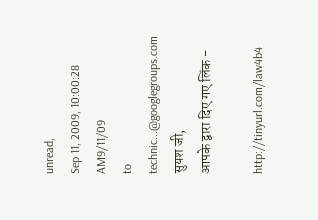unread,
Sep 11, 2009, 10:00:28 AM9/11/09
to technic...@googlegroups.com
सुयश जी,
आपके द्वारा दिए गए लिंक -

http://tinyurl.com/law4b4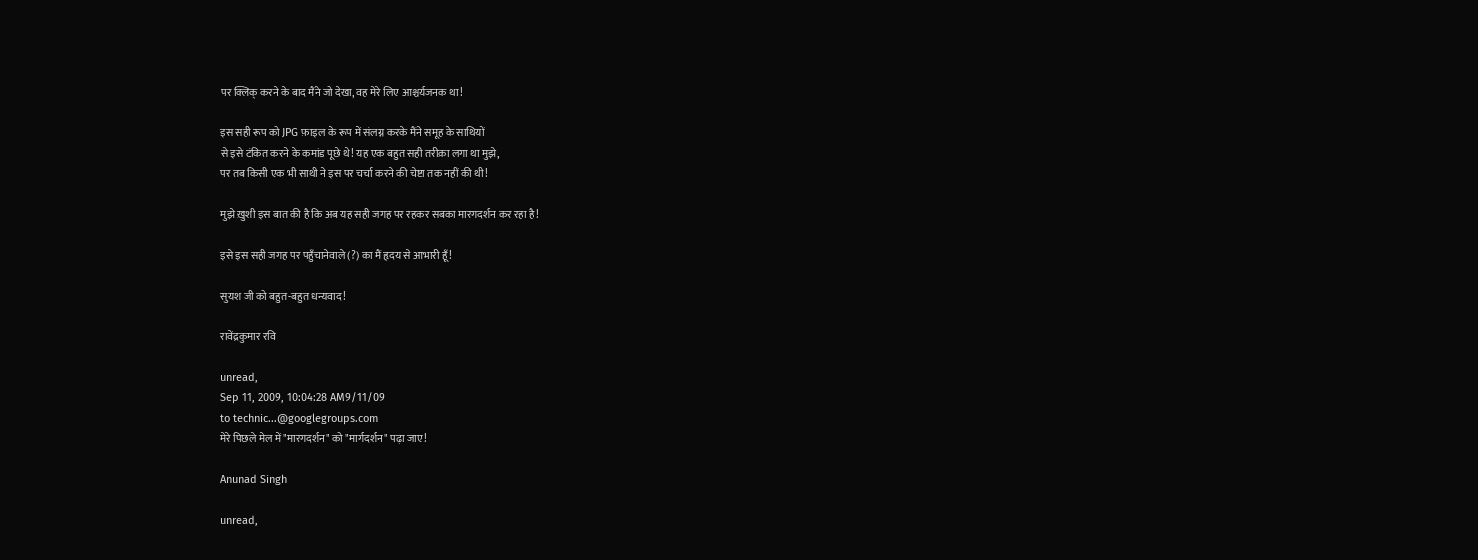पर क्लिक् करने के बाद मैंने जो देखा, वह मेरे लिए आश्चर्यजनक था!

इस सही रूप को JPG फ़ाइल के रूप में संलग्न करके मैंने समूह के साथियों
से इसे टंकित करने के कमांड पूछे थे! यह एक बहुत सही तरीक़ा लगा था मुझे,
पर तब किसी एक भी साथी ने इस पर चर्चा करने की चेष्टा तक नहीं की थी!

मुझे ख़ुशी इस बात की है कि अब यह सही जगह पर रहकर सबका मारगदर्शन कर रहा है!

इसे इस सही जगह पर पहुँचानेवाले (?) का मैं हृदय से आभारी हूँ!

सुयश जी को बहुत-बहुत धन्यवाद!

रावेंद्रकुमार रवि

unread,
Sep 11, 2009, 10:04:28 AM9/11/09
to technic...@googlegroups.com
मेरे पिछले मेल में "मारगदर्शन" को "मार्गदर्शन" पढ़ा जाए!

Anunad Singh

unread,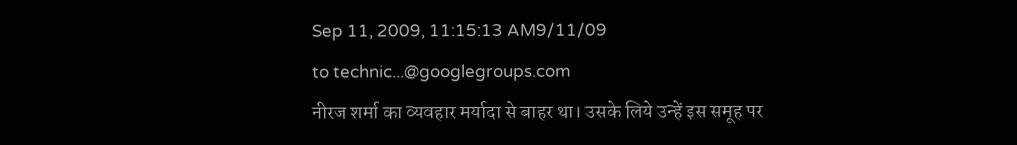Sep 11, 2009, 11:15:13 AM9/11/09
to technic...@googlegroups.com
नीरज शर्मा का व्यवहार मर्यादा से बाहर था। उसके लिये उन्हें इस समूह पर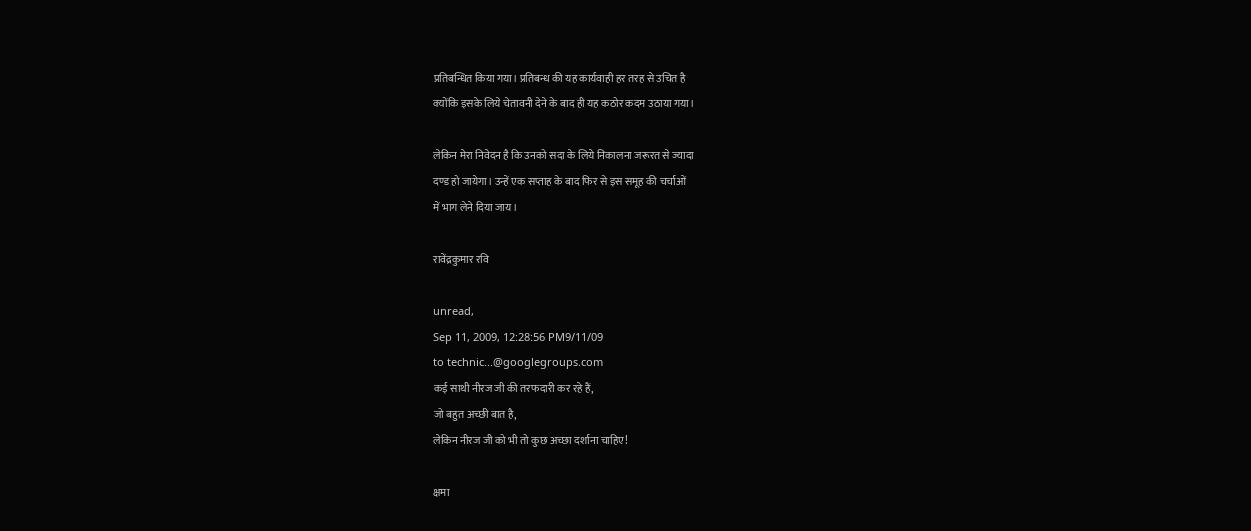प्रतिबन्धित किया गया। प्रतिबन्ध की यह कार्यवाही हर तरह से उचित है
क्योंकि इसके लिये चेतावनी देने के बाद ही यह कठोर कदम उठाया गया।

लेकिन मेरा निवेदन है कि उनको सदा के लिये निकालना जरूरत से ज्यादा
दण्ड हो जायेगा। उन्हें एक सप्ताह के बाद फिर से इस समूह की चर्चाओं
में भाग लेने दिया जाय।

रावेंद्रकुमार रवि

unread,
Sep 11, 2009, 12:28:56 PM9/11/09
to technic...@googlegroups.com
कई साथी नीरज जी की तरफदारी कर रहे हैं,
जो बहुत अच्छी बात है,
लेकिन नीरज जी को भी तो कुछ अच्छा दर्शाना चाहिए!

क्षमा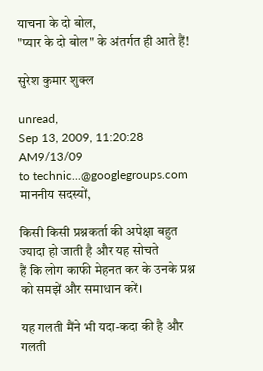याचना के दो बोल,
"प्यार के दो बोल" के अंतर्गत ही आते हैं!

सुरेश कुमार शुक्ल

unread,
Sep 13, 2009, 11:20:28 AM9/13/09
to technic...@googlegroups.com
माननीय सदस्यों,

किसी किसी प्रश्नकर्ता की अपेक्षा बहुत ज्यादा हो जाती है और यह सोचते
हैं कि लोग काफी मेहनत कर के उनके प्रश्न को समझें और समाधान करें।

यह गलती मैंने भी यदा-कदा की है और गलती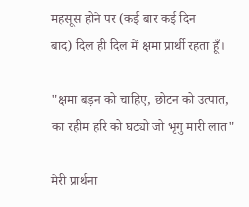महसूस होने पर (कई बार कई दिन
बाद) दिल ही दिल में क्षमा प्रार्थी रहता हूँ।

"क्षमा बड़न को चाहिए, छोटन को उत्पात,
का रहीम हरि को घट्यो जो भृगु मारी लात"

मेरी प्रार्थना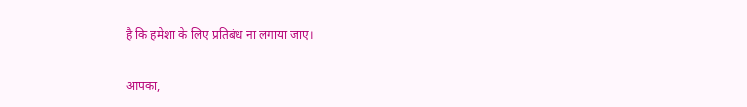है कि हमेशा के लिए प्रतिबंध ना लगाया जाए।

आपका,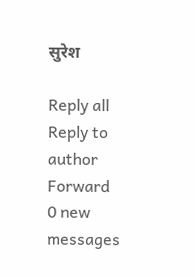सुरेश

Reply all
Reply to author
Forward
0 new messages